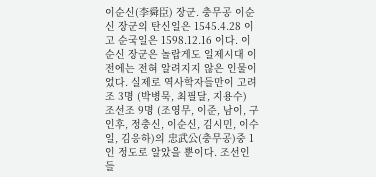이순신(李舜臣) 장군. 충무공 이순신 장군의 탄신일은 1545.4.28 이고 순국일은 1598.12.16 이다. 이순신 장군은 놀랍게도 일제시대 이전에는 전혀 알려지지 않은 인물이었다. 실제로 역사학자들만이 고려조 3명 (박병묵, 최필달, 지용수) 조선조 9명 (조영무, 이준, 남이, 구인후, 정충신, 이순신, 김시민, 이수일, 김응하)의 忠武公(충무공)중 1인 정도로 알았을 뿐이다. 조선인들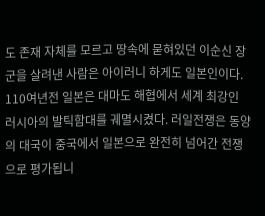도 존재 자체를 모르고 땅속에 묻혀있던 이순신 장군을 살려낸 사람은 아이러니 하게도 일본인이다. 110여년전 일본은 대마도 해협에서 세계 최강인 러시아의 발틱함대를 궤멸시켰다. 러일전쟁은 동양의 대국이 중국에서 일본으로 완전히 넘어간 전쟁으로 평가됩니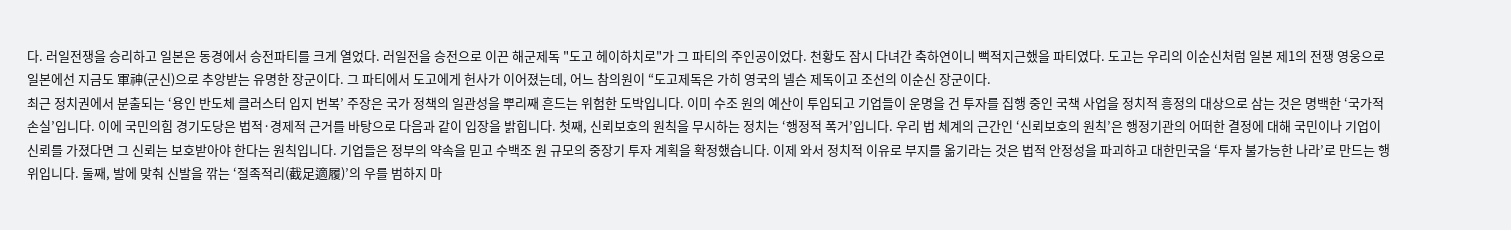다. 러일전쟁을 승리하고 일본은 동경에서 승전파티를 크게 열었다. 러일전을 승전으로 이끈 해군제독 "도고 헤이하치로"가 그 파티의 주인공이었다. 천황도 잠시 다녀간 축하연이니 뻑적지근했을 파티였다. 도고는 우리의 이순신처럼 일본 제1의 전쟁 영웅으로 일본에선 지금도 軍神(군신)으로 추앙받는 유명한 장군이다. 그 파티에서 도고에게 헌사가 이어졌는데, 어느 참의원이 “도고제독은 가히 영국의 넬슨 제독이고 조선의 이순신 장군이다.
최근 정치권에서 분출되는 ‘용인 반도체 클러스터 입지 번복’ 주장은 국가 정책의 일관성을 뿌리째 흔드는 위험한 도박입니다. 이미 수조 원의 예산이 투입되고 기업들이 운명을 건 투자를 집행 중인 국책 사업을 정치적 흥정의 대상으로 삼는 것은 명백한 ‘국가적 손실’입니다. 이에 국민의힘 경기도당은 법적·경제적 근거를 바탕으로 다음과 같이 입장을 밝힙니다. 첫째, 신뢰보호의 원칙을 무시하는 정치는 ‘행정적 폭거’입니다. 우리 법 체계의 근간인 ‘신뢰보호의 원칙’은 행정기관의 어떠한 결정에 대해 국민이나 기업이 신뢰를 가졌다면 그 신뢰는 보호받아야 한다는 원칙입니다. 기업들은 정부의 약속을 믿고 수백조 원 규모의 중장기 투자 계획을 확정했습니다. 이제 와서 정치적 이유로 부지를 옮기라는 것은 법적 안정성을 파괴하고 대한민국을 ‘투자 불가능한 나라’로 만드는 행위입니다. 둘째, 발에 맞춰 신발을 깎는 ‘절족적리(截足適履)’의 우를 범하지 마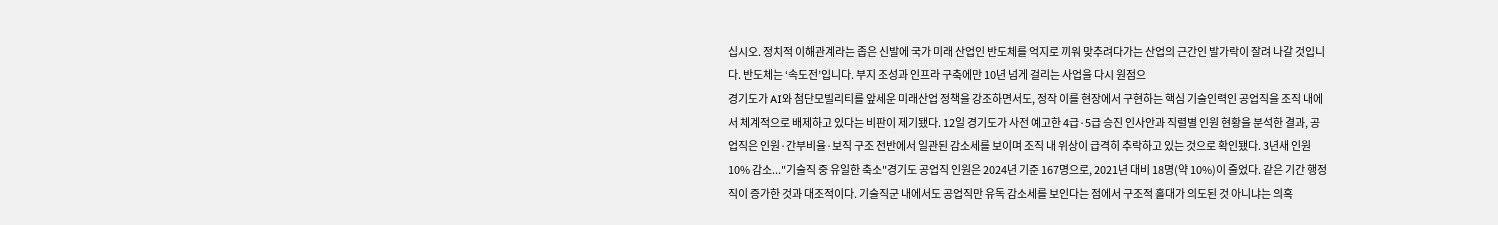십시오. 정치적 이해관계라는 좁은 신발에 국가 미래 산업인 반도체를 억지로 끼워 맞추려다가는 산업의 근간인 발가락이 잘려 나갈 것입니다. 반도체는 ‘속도전’입니다. 부지 조성과 인프라 구축에만 10년 넘게 걸리는 사업을 다시 원점으
경기도가 AI와 첨단모빌리티를 앞세운 미래산업 정책을 강조하면서도, 정작 이를 현장에서 구현하는 핵심 기술인력인 공업직을 조직 내에서 체계적으로 배제하고 있다는 비판이 제기됐다. 12일 경기도가 사전 예고한 4급·5급 승진 인사안과 직렬별 인원 현황을 분석한 결과, 공업직은 인원·간부비율·보직 구조 전반에서 일관된 감소세를 보이며 조직 내 위상이 급격히 추락하고 있는 것으로 확인됐다. 3년새 인원 10% 감소..."기술직 중 유일한 축소"경기도 공업직 인원은 2024년 기준 167명으로, 2021년 대비 18명(약 10%)이 줄었다. 같은 기간 행정직이 증가한 것과 대조적이다. 기술직군 내에서도 공업직만 유독 감소세를 보인다는 점에서 구조적 홀대가 의도된 것 아니냐는 의혹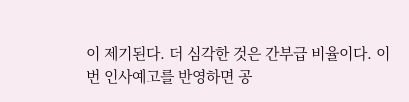이 제기된다. 더 심각한 것은 간부급 비율이다. 이번 인사예고를 반영하면 공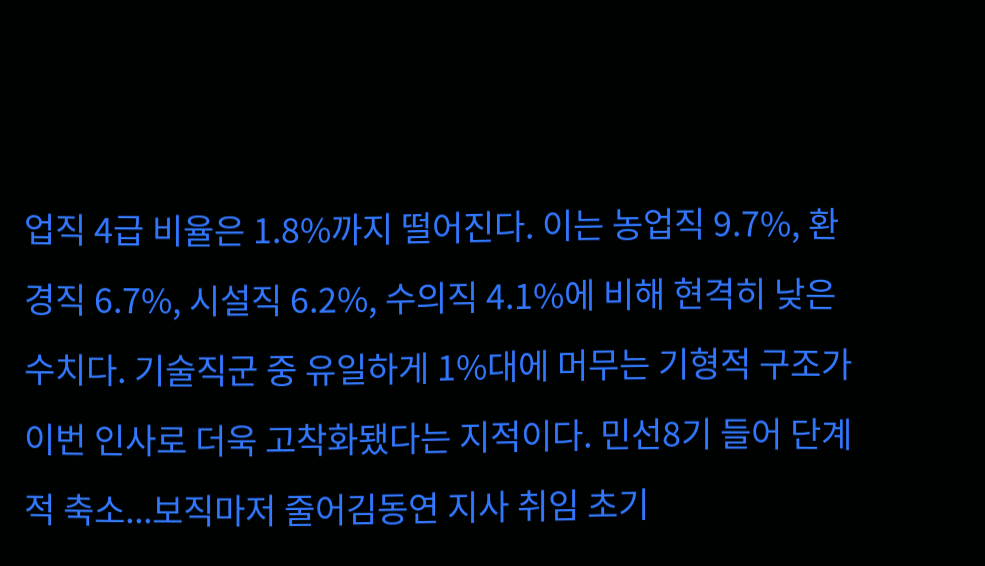업직 4급 비율은 1.8%까지 떨어진다. 이는 농업직 9.7%, 환경직 6.7%, 시설직 6.2%, 수의직 4.1%에 비해 현격히 낮은 수치다. 기술직군 중 유일하게 1%대에 머무는 기형적 구조가 이번 인사로 더욱 고착화됐다는 지적이다. 민선8기 들어 단계적 축소...보직마저 줄어김동연 지사 취임 초기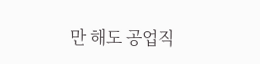만 해도 공업직